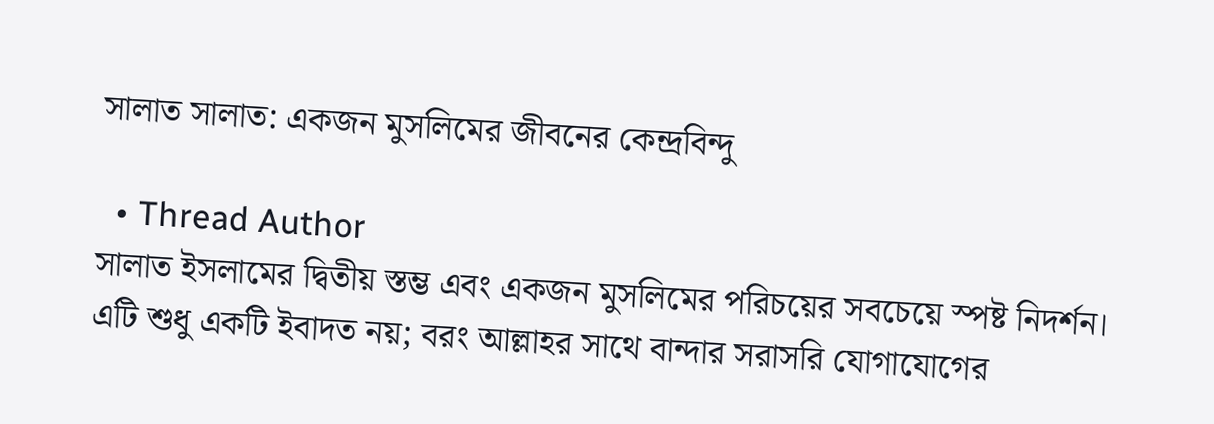সালাত সালাত: একজন মুসলিমের জীবনের কেন্দ্রবিন্দু

  • Thread Author
সালাত ইসলামের দ্বিতীয় স্তম্ভ এবং একজন মুসলিমের পরিচয়ের সবচেয়ে স্পষ্ট নিদর্শন। এটি শুধু একটি ইবাদত নয়; বরং আল্লাহর সাথে বান্দার সরাসরি যোগাযোগের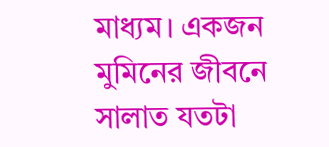মাধ্যম। একজন মুমিনের জীবনে সালাত যতটা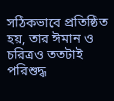সঠিকভাবে প্রতিষ্ঠিত হয়, তার ঈমান ও চরিত্রও ততটাই পরিশুদ্ধ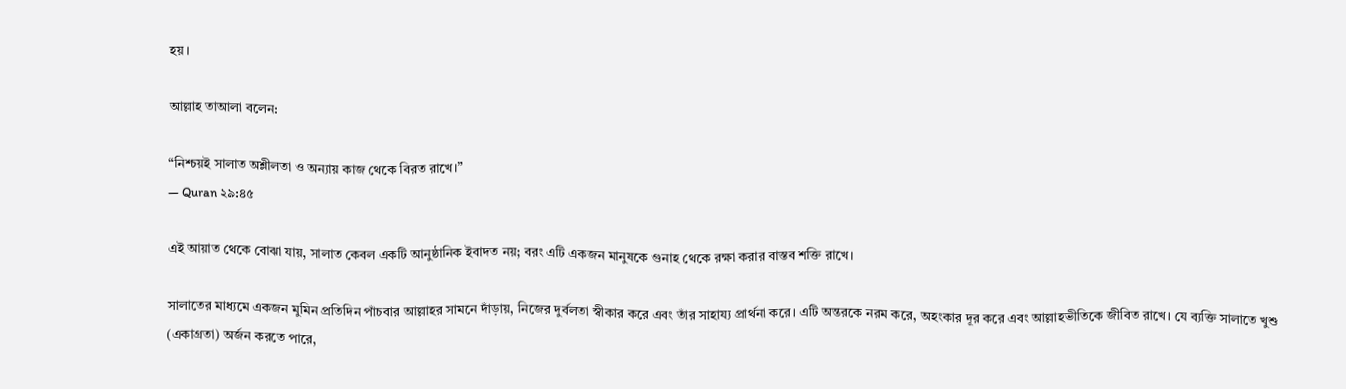হয়।

আল্লাহ তাআলা বলেন:

“নিশ্চয়ই সালাত অশ্লীলতা ও অন্যায় কাজ থেকে বিরত রাখে।”
— Quran ২৯:৪৫

এই আয়াত থেকে বোঝা যায়, সালাত কেবল একটি আনুষ্ঠানিক ইবাদত নয়; বরং এটি একজন মানুষকে গুনাহ থেকে রক্ষা করার বাস্তব শক্তি রাখে।

সালাতের মাধ্যমে একজন মুমিন প্রতিদিন পাঁচবার আল্লাহর সামনে দাঁড়ায়, নিজের দুর্বলতা স্বীকার করে এবং তাঁর সাহায্য প্রার্থনা করে। এটি অন্তরকে নরম করে, অহংকার দূর করে এবং আল্লাহভীতিকে জীবিত রাখে। যে ব্যক্তি সালাতে খুশু (একাগ্রতা) অর্জন করতে পারে,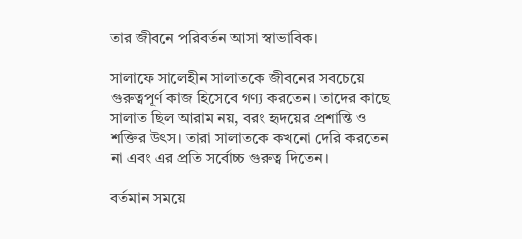তার জীবনে পরিবর্তন আসা স্বাভাবিক।

সালাফে সালেহীন সালাতকে জীবনের সবচেয়ে গুরুত্বপূর্ণ কাজ হিসেবে গণ্য করতেন। তাদের কাছে সালাত ছিল আরাম নয়, বরং হৃদয়ের প্রশান্তি ও শক্তির উৎস। তারা সালাতকে কখনো দেরি করতেন না এবং এর প্রতি সর্বোচ্চ গুরুত্ব দিতেন।

বর্তমান সময়ে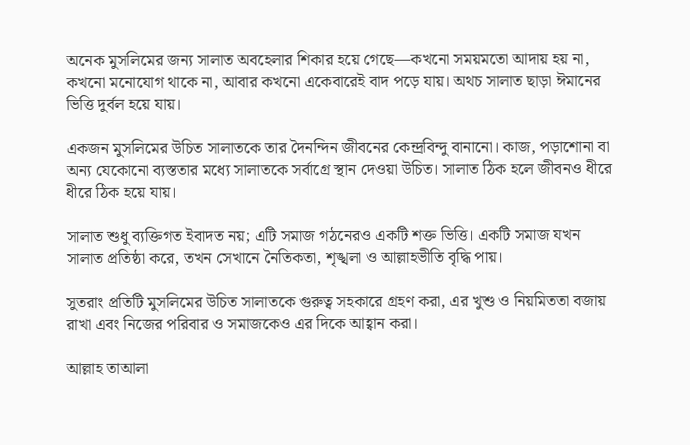অনেক মুসলিমের জন্য সালাত অবহেলার শিকার হয়ে গেছে—কখনো সময়মতো আদায় হয় না, কখনো মনোযোগ থাকে না, আবার কখনো একেবারেই বাদ পড়ে যায়। অথচ সালাত ছাড়া ঈমানের ভিত্তি দুর্বল হয়ে যায়।

একজন মুসলিমের উচিত সালাতকে তার দৈনন্দিন জীবনের কেন্দ্রবিন্দু বানানো। কাজ, পড়াশোনা বা অন্য যেকোনো ব্যস্ততার মধ্যে সালাতকে সর্বাগ্রে স্থান দেওয়া উচিত। সালাত ঠিক হলে জীবনও ধীরে ধীরে ঠিক হয়ে যায়।

সালাত শুধু ব্যক্তিগত ইবাদত নয়; এটি সমাজ গঠনেরও একটি শক্ত ভিত্তি। একটি সমাজ যখন সালাত প্রতিষ্ঠা করে, তখন সেখানে নৈতিকতা, শৃঙ্খলা ও আল্লাহভীতি বৃদ্ধি পায়।

সুতরাং প্রতিটি মুসলিমের উচিত সালাতকে গুরুত্ব সহকারে গ্রহণ করা, এর খুশু ও নিয়মিততা বজায় রাখা এবং নিজের পরিবার ও সমাজকেও এর দিকে আহ্বান করা।

আল্লাহ তাআলা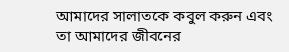আমাদের সালাতকে কবুল করুন এবং তা আমাদের জীবনের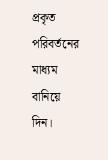প্রকৃত পরিবর্তনের মাধ্যম বানিয়ে দিন।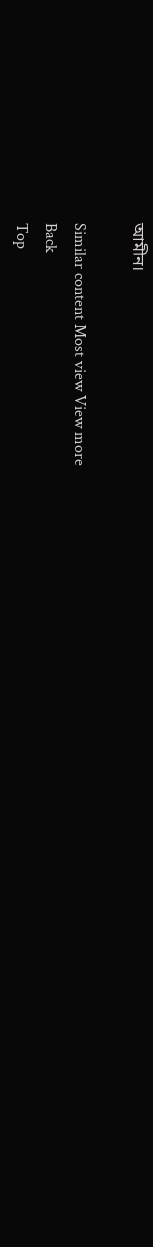আমীন।

Similar content Most view View more
Back
Top